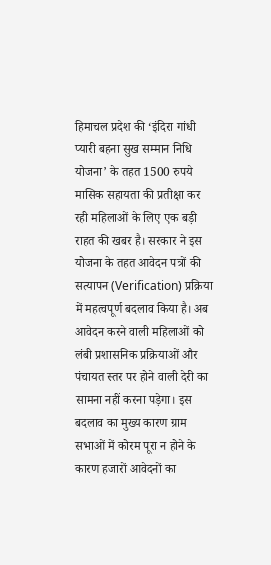हिमाचल प्रदेश की ‘इंदिरा गांधी प्यारी बहना सुख सम्मान निधि योजना’ के तहत 1500 रुपये मासिक सहायता की प्रतीक्षा कर रही महिलाओं के लिए एक बड़ी राहत की खबर है। सरकार ने इस योजना के तहत आवेदन पत्रों की सत्यापन (Verification) प्रक्रिया में महत्वपूर्ण बदलाव किया है। अब आवेदन करने वाली महिलाओं को लंबी प्रशासनिक प्रक्रियाओं और पंचायत स्तर पर होने वाली देरी का सामना नहीं करना पड़ेगा। इस बदलाव का मुख्य कारण ग्राम सभाओं में कोरम पूरा न होने के कारण हजारों आवेदनों का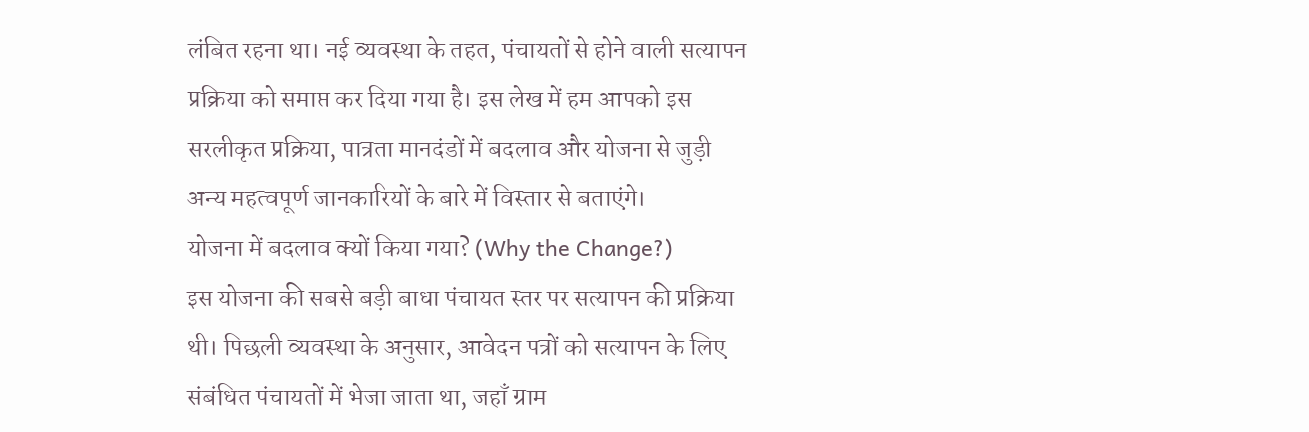लंबित रहना था। नई व्यवस्था के तहत, पंचायतों से होने वाली सत्यापन प्रक्रिया को समाप्त कर दिया गया है। इस लेख में हम आपको इस सरलीकृत प्रक्रिया, पात्रता मानदंडों में बदलाव और योजना से जुड़ी अन्य महत्वपूर्ण जानकारियों के बारे में विस्तार से बताएंगे।
योजना में बदलाव क्यों किया गया? (Why the Change?)
इस योजना की सबसे बड़ी बाधा पंचायत स्तर पर सत्यापन की प्रक्रिया थी। पिछली व्यवस्था के अनुसार, आवेदन पत्रों को सत्यापन के लिए संबंधित पंचायतों में भेजा जाता था, जहाँ ग्राम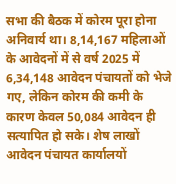सभा की बैठक में कोरम पूरा होना अनिवार्य था। 8,14,167 महिलाओं के आवेदनों में से वर्ष 2025 में 6,34,148 आवेदन पंचायतों को भेजे गए, लेकिन कोरम की कमी के कारण केवल 50,084 आवेदन ही सत्यापित हो सके। शेष लाखों आवेदन पंचायत कार्यालयों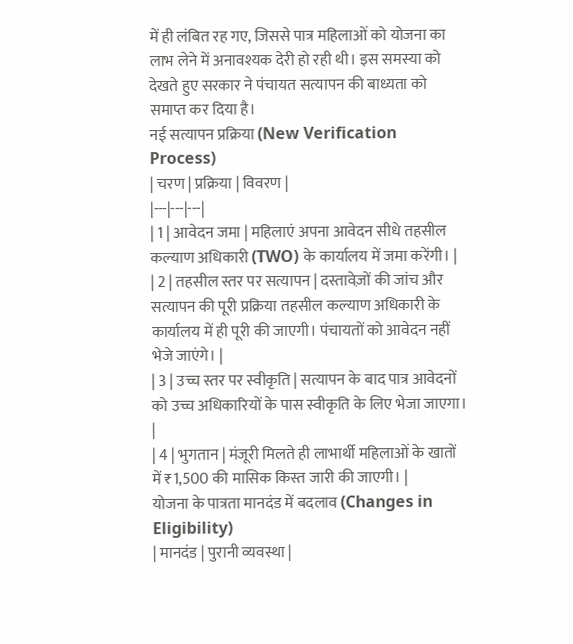में ही लंबित रह गए, जिससे पात्र महिलाओं को योजना का लाभ लेने में अनावश्यक देरी हो रही थी। इस समस्या को देखते हुए सरकार ने पंचायत सत्यापन की बाध्यता को समाप्त कर दिया है।
नई सत्यापन प्रक्रिया (New Verification Process)
| चरण | प्रक्रिया | विवरण |
|---|---|---|
| 1 | आवेदन जमा | महिलाएं अपना आवेदन सीधे तहसील कल्याण अधिकारी (TWO) के कार्यालय में जमा करेंगी। |
| 2 | तहसील स्तर पर सत्यापन | दस्तावेज़ों की जांच और सत्यापन की पूरी प्रक्रिया तहसील कल्याण अधिकारी के कार्यालय में ही पूरी की जाएगी। पंचायतों को आवेदन नहीं भेजे जाएंगे। |
| 3 | उच्च स्तर पर स्वीकृति | सत्यापन के बाद पात्र आवेदनों को उच्च अधिकारियों के पास स्वीकृति के लिए भेजा जाएगा। |
| 4 | भुगतान | मंजूरी मिलते ही लाभार्थी महिलाओं के खातों में ₹1,500 की मासिक किस्त जारी की जाएगी। |
योजना के पात्रता मानदंड में बदलाव (Changes in Eligibility)
| मानदंड | पुरानी व्यवस्था |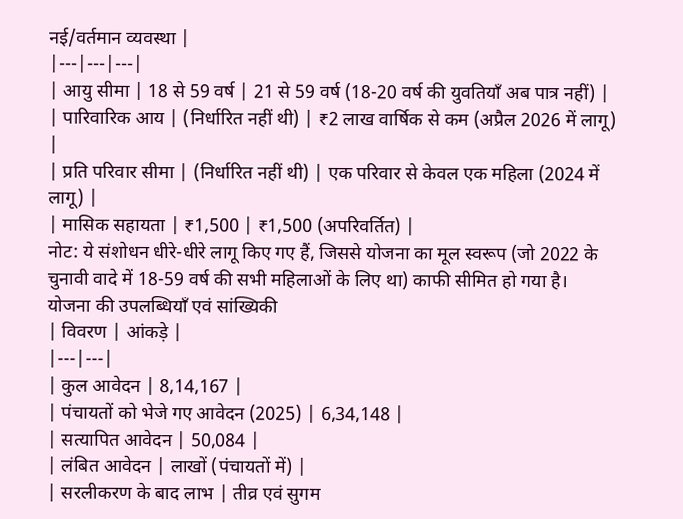नई/वर्तमान व्यवस्था |
|---|---|---|
| आयु सीमा | 18 से 59 वर्ष | 21 से 59 वर्ष (18-20 वर्ष की युवतियाँ अब पात्र नहीं) |
| पारिवारिक आय | (निर्धारित नहीं थी) | ₹2 लाख वार्षिक से कम (अप्रैल 2026 में लागू) |
| प्रति परिवार सीमा | (निर्धारित नहीं थी) | एक परिवार से केवल एक महिला (2024 में लागू) |
| मासिक सहायता | ₹1,500 | ₹1,500 (अपरिवर्तित) |
नोट: ये संशोधन धीरे-धीरे लागू किए गए हैं, जिससे योजना का मूल स्वरूप (जो 2022 के चुनावी वादे में 18-59 वर्ष की सभी महिलाओं के लिए था) काफी सीमित हो गया है।
योजना की उपलब्धियाँ एवं सांख्यिकी
| विवरण | आंकड़े |
|---|---|
| कुल आवेदन | 8,14,167 |
| पंचायतों को भेजे गए आवेदन (2025) | 6,34,148 |
| सत्यापित आवेदन | 50,084 |
| लंबित आवेदन | लाखों (पंचायतों में) |
| सरलीकरण के बाद लाभ | तीव्र एवं सुगम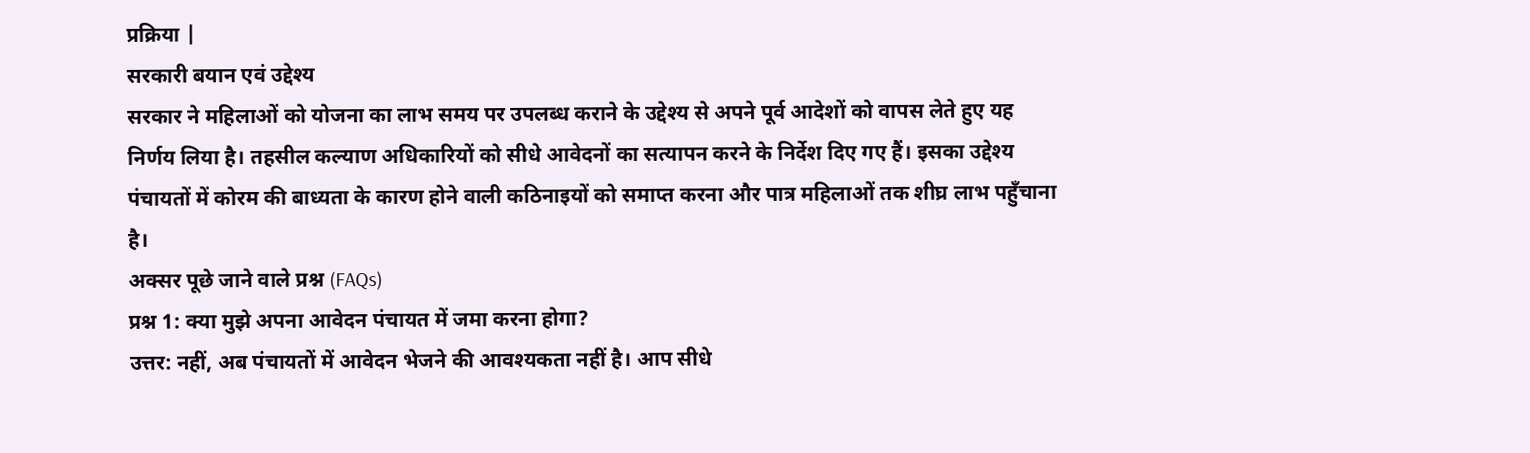प्रक्रिया |
सरकारी बयान एवं उद्देश्य
सरकार ने महिलाओं को योजना का लाभ समय पर उपलब्ध कराने के उद्देश्य से अपने पूर्व आदेशों को वापस लेते हुए यह निर्णय लिया है। तहसील कल्याण अधिकारियों को सीधे आवेदनों का सत्यापन करने के निर्देश दिए गए हैं। इसका उद्देश्य पंचायतों में कोरम की बाध्यता के कारण होने वाली कठिनाइयों को समाप्त करना और पात्र महिलाओं तक शीघ्र लाभ पहुँचाना है।
अक्सर पूछे जाने वाले प्रश्न (FAQs)
प्रश्न 1: क्या मुझे अपना आवेदन पंचायत में जमा करना होगा?
उत्तर: नहीं, अब पंचायतों में आवेदन भेजने की आवश्यकता नहीं है। आप सीधे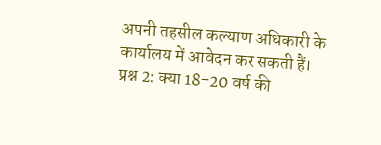अपनी तहसील कल्याण अधिकारी के कार्यालय में आवेदन कर सकती हैं।
प्रश्न 2: क्या 18-20 वर्ष की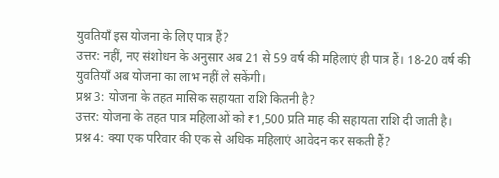युवतियाँ इस योजना के लिए पात्र हैं?
उत्तर: नहीं, नए संशोधन के अनुसार अब 21 से 59 वर्ष की महिलाएं ही पात्र हैं। 18-20 वर्ष की युवतियाँ अब योजना का लाभ नहीं ले सकेंगी।
प्रश्न 3: योजना के तहत मासिक सहायता राशि कितनी है?
उत्तर: योजना के तहत पात्र महिलाओं को ₹1,500 प्रति माह की सहायता राशि दी जाती है।
प्रश्न 4: क्या एक परिवार की एक से अधिक महिलाएं आवेदन कर सकती हैं?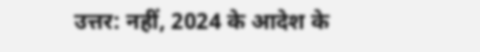उत्तर: नहीं, 2024 के आदेश के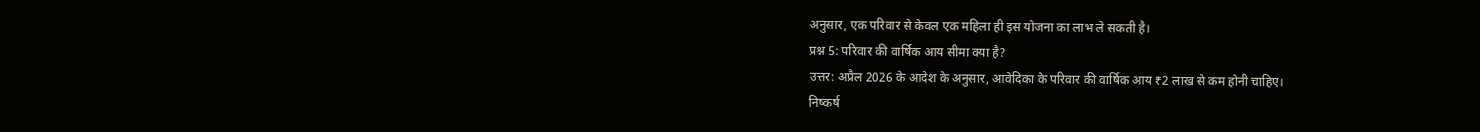अनुसार, एक परिवार से केवल एक महिला ही इस योजना का लाभ ले सकती है।
प्रश्न 5: परिवार की वार्षिक आय सीमा क्या है?
उत्तर: अप्रैल 2026 के आदेश के अनुसार, आवेदिका के परिवार की वार्षिक आय ₹2 लाख से कम होनी चाहिए।
निष्कर्ष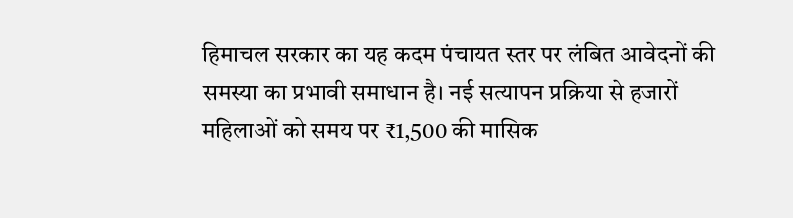हिमाचल सरकार का यह कदम पंचायत स्तर पर लंबित आवेदनों की समस्या का प्रभावी समाधान है। नई सत्यापन प्रक्रिया से हजारों महिलाओं को समय पर ₹1,500 की मासिक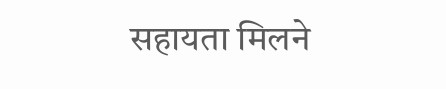सहायता मिलने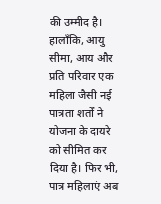की उम्मीद है। हालाँकि, आयु सीमा, आय और प्रति परिवार एक महिला जैसी नई पात्रता शर्तों ने योजना के दायरे को सीमित कर दिया है। फिर भी, पात्र महिलाएं अब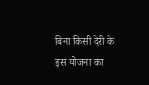बिना किसी देरी के इस योजना का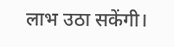लाभ उठा सकेंगी।